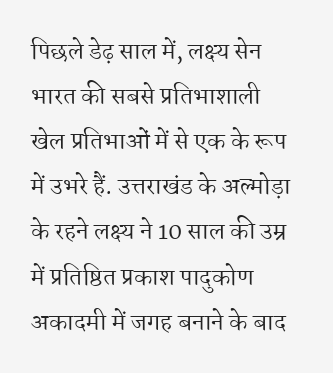पिछले डेढ़ साल में, लक्ष्य सेन भारत की सबसे प्रतिभाशाली खेल प्रतिभाओं में से एक के रूप में उभरे हैं. उत्तराखंड के अल्मोड़ा के रहने लक्ष्य ने 10 साल की उम्र में प्रतिष्ठित प्रकाश पादुकोण अकादमी में जगह बनाने के बाद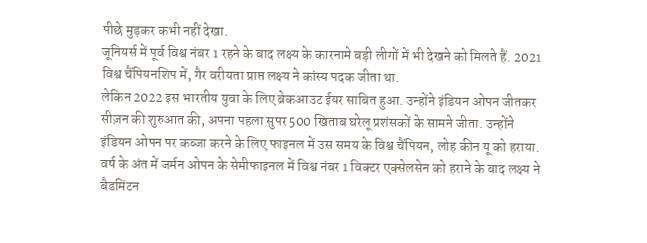पीछे मुड़कर कभी नहीं देखा.
जूनियर्स में पूर्व विश्व नंबर 1 रहने के बाद लक्ष्य के कारनामे बड़ी लीगों में भी देखने को मिलते हैं. 2021 विश्व चैंपियनशिप में, गैर वरीयता प्राप्त लक्ष्य ने कांस्य पदक जीता था.
लेकिन 2022 इस भारतीय युवा के लिए ब्रेकआउट ईयर साबित हुआ. उन्होंने इंडियन ओपन जीतकर सीज़न की शुरुआत की, अपना पहला सुपर 500 खिताब घरेलू प्रशंसकों के सामने जीता. उन्होंने इंडियन ओपन पर कब्जा करने के लिए फाइनल में उस समय के विश्व चैंपियन, लोह कीन यू को हराया. वर्ष के अंत में जर्मन ओपन के सेमीफाइनल में विश्व नंबर 1 विक्टर एक्सेलसेन को हराने के बाद लक्ष्य ने बैडमिंटन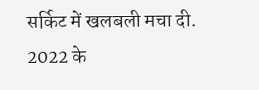सर्किट में खलबली मचा दी.
2022 के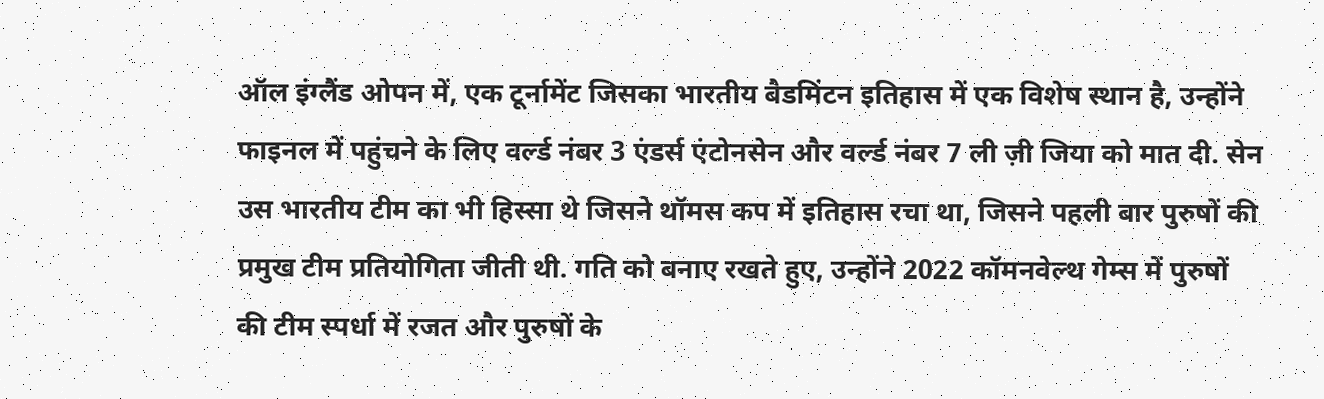ऑल इंग्लैंड ओपन में, एक टूर्नामेंट जिसका भारतीय बैडमिंटन इतिहास में एक विशेष स्थान है, उन्होंने फाइनल में पहुंचने के लिए वर्ल्ड नंबर 3 एंडर्स एंटोनसेन और वर्ल्ड नंबर 7 ली ज़ी जिया को मात दी. सेन उस भारतीय टीम का भी हिस्सा थे जिसने थॉमस कप में इतिहास रचा था, जिसने पहली बार पुरुषों की प्रमुख टीम प्रतियोगिता जीती थी. गति को बनाए रखते हुए, उन्होंने 2022 कॉमनवेल्थ गेम्स में पुरुषों की टीम स्पर्धा में रजत और पुरुषों के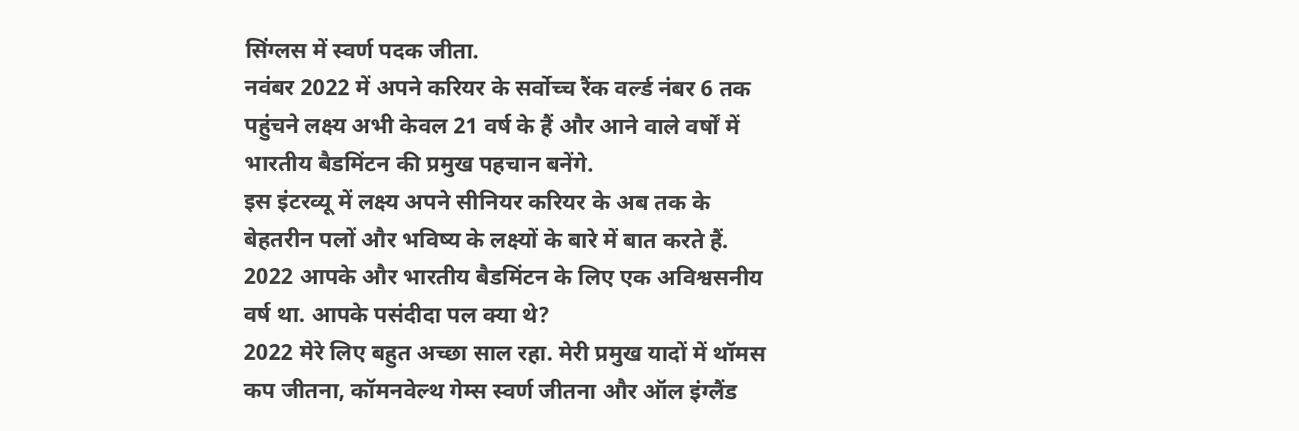सिंग्लस में स्वर्ण पदक जीता.
नवंबर 2022 में अपने करियर के सर्वोच्च रैंक वर्ल्ड नंबर 6 तक पहुंचने लक्ष्य अभी केवल 21 वर्ष के हैं और आने वाले वर्षों में भारतीय बैडमिंटन की प्रमुख पहचान बनेंगे.
इस इंटरव्यू में लक्ष्य अपने सीनियर करियर के अब तक के बेहतरीन पलों और भविष्य के लक्ष्यों के बारे में बात करते हैं.
2022 आपके और भारतीय बैडमिंटन के लिए एक अविश्वसनीय वर्ष था. आपके पसंदीदा पल क्या थे?
2022 मेरे लिए बहुत अच्छा साल रहा. मेरी प्रमुख यादों में थॉमस कप जीतना, कॉमनवेल्थ गेम्स स्वर्ण जीतना और ऑल इंग्लैंड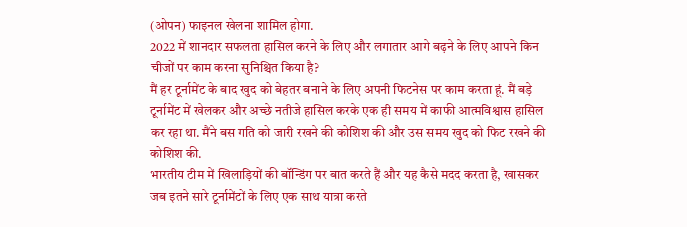(ओपन) फाइनल खेलना शामिल होगा.
2022 में शानदार सफलता हासिल करने के लिए और लगातार आगे बढ़ने के लिए आपने किन चीजों पर काम करना सुनिश्चित किया है?
मैं हर टूर्नामेंट के बाद खुद को बेहतर बनाने के लिए अपनी फिटनेस पर काम करता हूं. मैं बड़े टूर्नामेंट में खेलकर और अच्छे नतीजे हासिल करके एक ही समय में काफी आत्मविश्वास हासिल कर रहा था. मैंने बस गति को जारी रखने की कोशिश की और उस समय खुद को फिट रखने की कोशिश की.
भारतीय टीम में खिलाड़ियों की बॉन्डिंग पर बात करते हैं और यह कैसे मदद करता है, खासकर जब इतने सारे टूर्नामेंटों के लिए एक साथ यात्रा करते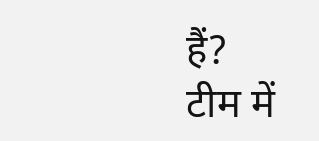हैं?
टीम में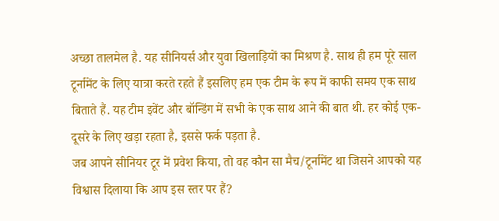अच्छा तालमेल है. यह सीनियर्स और युवा खिलाड़ियों का मिश्रण है. साथ ही हम पूरे साल टूर्नामेंट के लिए यात्रा करते रहते हैं इसलिए हम एक टीम के रूप में काफी समय एक साथ बिताते हैं. यह टीम इवेंट और बॉन्डिंग में सभी के एक साथ आने की बात थी. हर कोई एक-दूसरे के लिए खड़ा रहता है, इससे फर्क पड़ता है.
जब आपने सीनियर टूर में प्रवेश किया, तो वह कौन सा मैच/टूर्नामेंट था जिसने आपको यह विश्वास दिलाया कि आप इस स्तर पर हैं?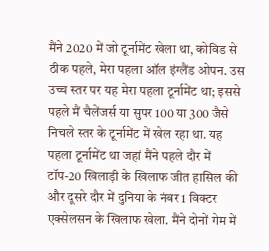मैंने 2020 में जो टूर्नामेंट खेला था, कोविड से ठीक पहले, मेरा पहला ऑल इंग्लैंड ओपन. उस उच्च स्तर पर यह मेरा पहला टूर्नामेंट था; इससे पहले मैं चैलेंजर्स या सुपर 100 या 300 जैसे निचले स्तर के टूर्नामेंट में खेल रहा था. यह पहला टूर्नामेंट था जहां मैंने पहले दौर में टॉप-20 खिलाड़ी के खिलाफ जीत हासिल की और दूसरे दौर में दुनिया के नंबर 1 विक्टर एक्सेलसन के खिलाफ खेला. मैंने दोनों गेम में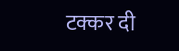टक्कर दी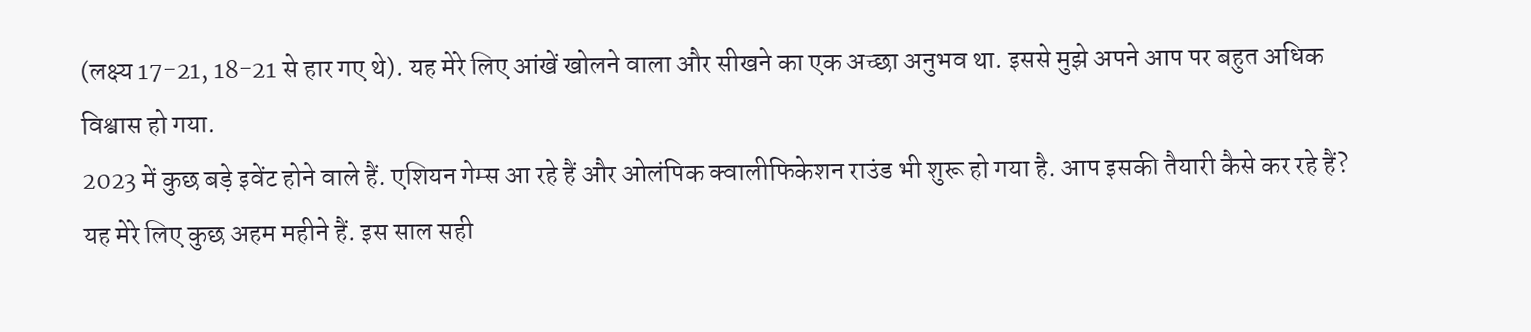(लक्ष्य 17-21, 18-21 से हार गए थे). यह मेरे लिए आंखें खोलने वाला और सीखने का एक अच्छा अनुभव था. इससे मुझे अपने आप पर बहुत अधिक विश्वास हो गया.
2023 में कुछ बड़े इवेंट होने वाले हैं. एशियन गेम्स आ रहे हैं और ओलंपिक क्वालीफिकेशन राउंड भी शुरू हो गया है. आप इसकी तैयारी कैसे कर रहे हैं?
यह मेरे लिए कुछ अहम महीने हैं. इस साल सही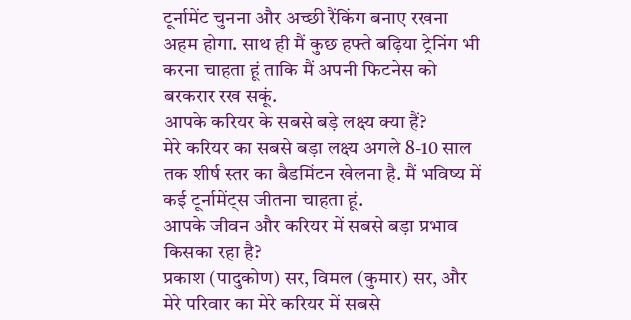टूर्नामेंट चुनना और अच्छी रैंकिंग बनाए रखना अहम होगा. साथ ही मैं कुछ हफ्ते बढ़िया ट्रेनिंग भी करना चाहता हूं ताकि मैं अपनी फिटनेस को बरकरार रख सकूं.
आपके करियर के सबसे बड़े लक्ष्य क्या हैं?
मेरे करियर का सबसे बड़ा लक्ष्य अगले 8-10 साल तक शीर्ष स्तर का बैडमिंटन खेलना है. मैं भविष्य में कई टूर्नामेंट्स जीतना चाहता हूं.
आपके जीवन और करियर में सबसे बड़ा प्रभाव किसका रहा है?
प्रकाश (पादुकोण) सर, विमल (कुमार) सर, और मेरे परिवार का मेरे करियर में सबसे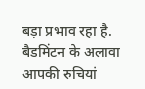बड़ा प्रभाव रहा है.
बैडमिंटन के अलावा आपकी रुचियां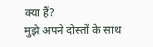क्या हैं?
मुझे अपने दोस्तों के साथ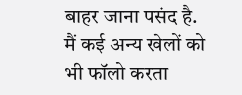बाहर जाना पसंद है. मैं कई अन्य खेलों को भी फॉलो करता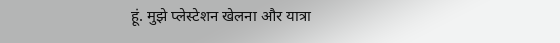हूं. मुझे प्लेस्टेशन खेलना और यात्रा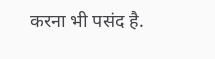करना भी पसंद है.